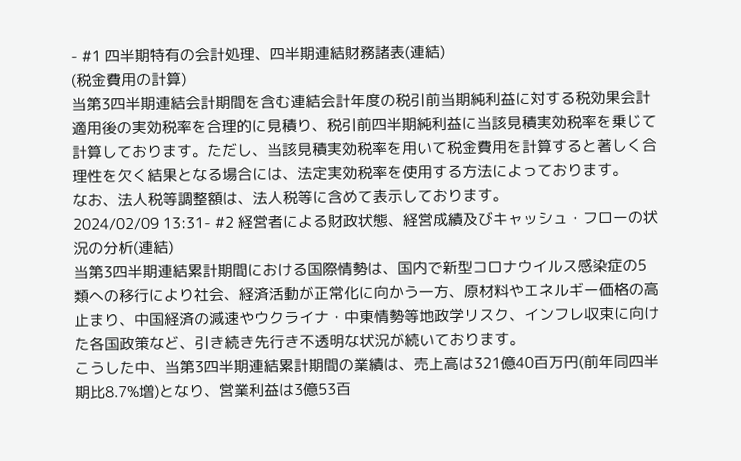- #1 四半期特有の会計処理、四半期連結財務諸表(連結)
(税金費用の計算)
当第3四半期連結会計期間を含む連結会計年度の税引前当期純利益に対する税効果会計適用後の実効税率を合理的に見積り、税引前四半期純利益に当該見積実効税率を乗じて計算しております。ただし、当該見積実効税率を用いて税金費用を計算すると著しく合理性を欠く結果となる場合には、法定実効税率を使用する方法によっております。
なお、法人税等調整額は、法人税等に含めて表示しております。
2024/02/09 13:31- #2 経営者による財政状態、経営成績及びキャッシュ・フローの状況の分析(連結)
当第3四半期連結累計期間における国際情勢は、国内で新型コロナウイルス感染症の5類への移行により社会、経済活動が正常化に向かう一方、原材料やエネルギー価格の高止まり、中国経済の減速やウクライナ・中東情勢等地政学リスク、インフレ収束に向けた各国政策など、引き続き先行き不透明な状況が続いております。
こうした中、当第3四半期連結累計期間の業績は、売上高は321億40百万円(前年同四半期比8.7%増)となり、営業利益は3億53百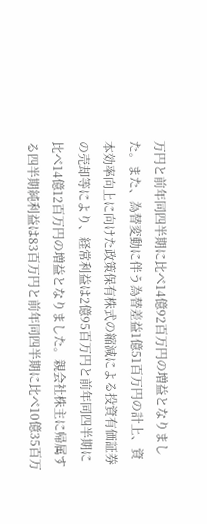万円と前年同四半期に比べ14億92百万円の増益となりました。また、為替変動に伴う為替差益1億51百万円の計上、資本効率向上に向けた政策保有株式の縮減による投資有価証券の売却等により、経常利益は2億95百万円と前年同四半期に比べ14億12百万円の増益となりました。親会社株主に帰属する四半期純利益は83百万円と前年同四半期に比べ10億35百万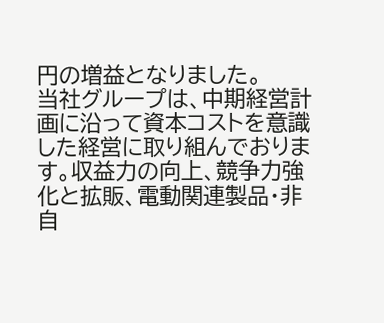円の増益となりました。
当社グループは、中期経営計画に沿って資本コストを意識した経営に取り組んでおります。収益力の向上、競争力強化と拡販、電動関連製品・非自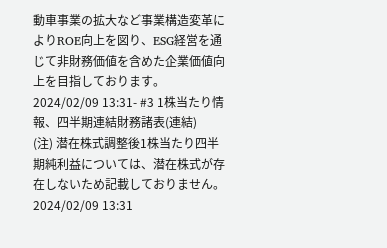動車事業の拡大など事業構造変革によりROE向上を図り、ESG経営を通じて非財務価値を含めた企業価値向上を目指しております。
2024/02/09 13:31- #3 1株当たり情報、四半期連結財務諸表(連結)
(注) 潜在株式調整後1株当たり四半期純利益については、潜在株式が存在しないため記載しておりません。
2024/02/09 13:31